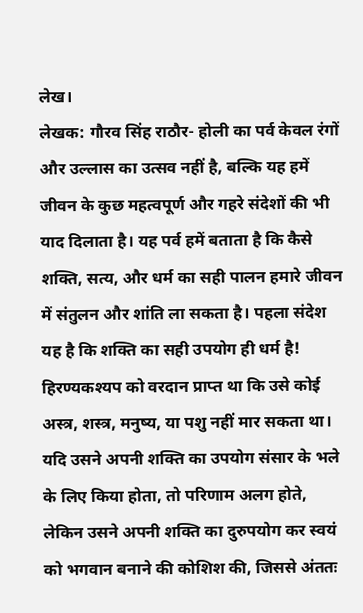लेख।
लेखक: गौरव सिंह राठौर- होली का पर्व केवल रंगों और उल्लास का उत्सव नहीं है, बल्कि यह हमें जीवन के कुछ महत्वपूर्ण और गहरे संदेशों की भी याद दिलाता है। यह पर्व हमें बताता है कि कैसे शक्ति, सत्य, और धर्म का सही पालन हमारे जीवन में संतुलन और शांति ला सकता है। पहला संदेश यह है कि शक्ति का सही उपयोग ही धर्म है! हिरण्यकश्यप को वरदान प्राप्त था कि उसे कोई अस्त्र, शस्त्र, मनुष्य, या पशु नहीं मार सकता था। यदि उसने अपनी शक्ति का उपयोग संसार के भले के लिए किया होता, तो परिणाम अलग होते, लेकिन उसने अपनी शक्ति का दुरुपयोग कर स्वयं को भगवान बनाने की कोशिश की, जिससे अंततः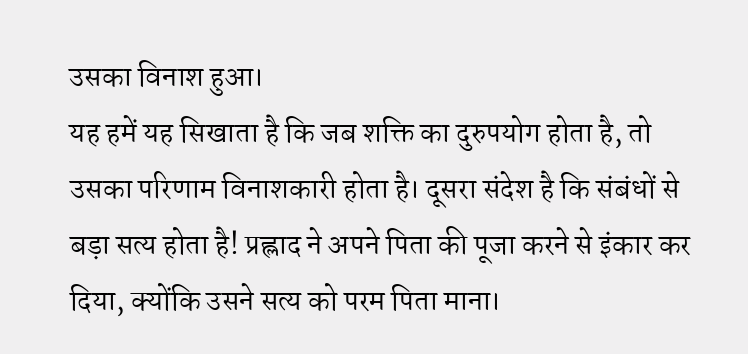उसका विनाश हुआ।
यह हमें यह सिखाता है कि जब शक्ति का दुरुपयोग होता है, तो उसका परिणाम विनाशकारी होता है। दूसरा संदेश है कि संबंधों से बड़ा सत्य होता है! प्रह्लाद ने अपने पिता की पूजा करने से इंकार कर दिया, क्योंकि उसने सत्य को परम पिता माना।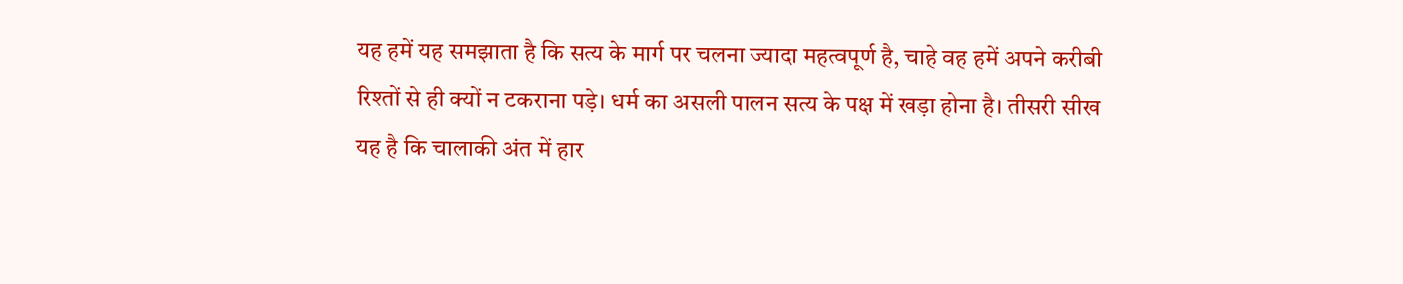यह हमें यह समझाता है कि सत्य के मार्ग पर चलना ज्यादा महत्वपूर्ण है, चाहे वह हमें अपने करीबी रिश्तों से ही क्यों न टकराना पड़े। धर्म का असली पालन सत्य के पक्ष में खड़ा होना है। तीसरी सीख यह है कि चालाकी अंत में हार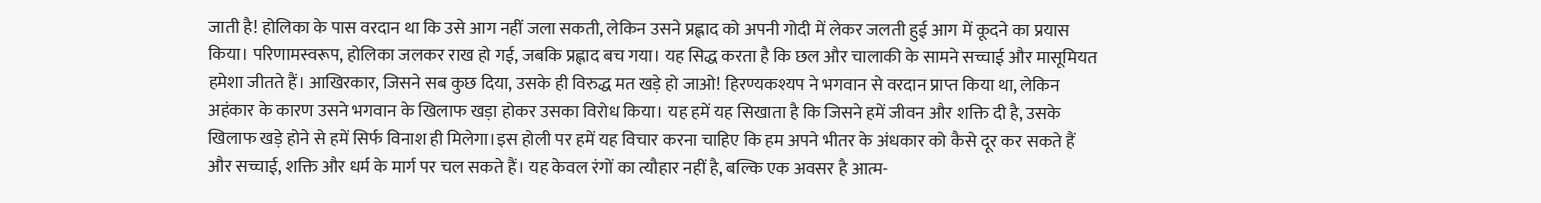जाती है! होलिका के पास वरदान था कि उसे आग नहीं जला सकती, लेकिन उसने प्रह्लाद को अपनी गोदी में लेकर जलती हुई आग में कूदने का प्रयास किया। परिणामस्वरूप, होलिका जलकर राख हो गई, जबकि प्रह्लाद बच गया। यह सिद्ध करता है कि छल और चालाकी के सामने सच्चाई और मासूमियत हमेशा जीतते हैं। आखिरकार, जिसने सब कुछ दिया, उसके ही विरुद्ध मत खड़े हो जाओ! हिरण्यकश्यप ने भगवान से वरदान प्राप्त किया था, लेकिन अहंकार के कारण उसने भगवान के खिलाफ खड़ा होकर उसका विरोध किया। यह हमें यह सिखाता है कि जिसने हमें जीवन और शक्ति दी है, उसके खिलाफ खड़े होने से हमें सिर्फ विनाश ही मिलेगा।इस होली पर हमें यह विचार करना चाहिए कि हम अपने भीतर के अंधकार को कैसे दूर कर सकते हैं और सच्चाई, शक्ति और धर्म के मार्ग पर चल सकते हैं। यह केवल रंगों का त्यौहार नहीं है, बल्कि एक अवसर है आत्म-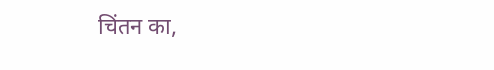चिंतन का,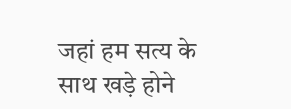जहां हम सत्य के साथ खड़े होने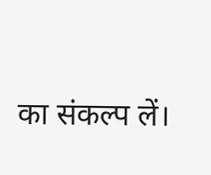का संकल्प लें।